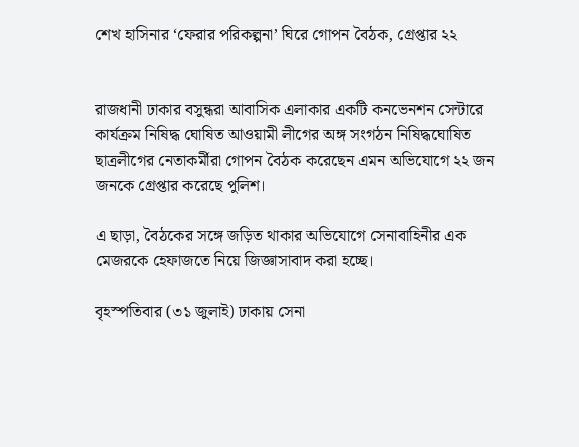শেখ হাসিনার ‘ফেরার পরিকল্পনা’ ঘিরে গোপন বৈঠক, গ্রেপ্তার ২২


রাজধানী ঢাকার বসুন্ধরা আবাসিক এলাকার একটি কনভেনশন সেন্টারে কার্যক্রম নিষিদ্ধ ঘোষিত আওয়ামী লীগের অঙ্গ সংগঠন নিষিদ্ধঘোষিত ছাত্রলীগের নেতাকর্মীরা গোপন বৈঠক করেছেন এমন অভিযোগে ২২ জন জনকে গ্রেপ্তার করেছে পুলিশ।

এ ছাড়া, বৈঠকের সঙ্গে জড়িত থাকার অভিযোগে সেনাবাহিনীর এক মেজরকে হেফাজতে নিয়ে জিজ্ঞাসাবাদ করা হচ্ছে।

বৃহস্পতিবার (৩১ জুলাই) ঢাকায় সেনা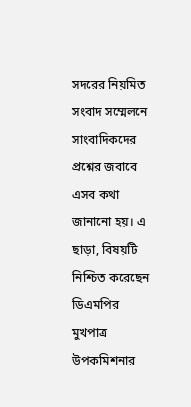সদরের নিয়মিত সংবাদ সম্মেলনে সাংবাদিকদের প্রশ্নের জবাবে এসব কথা জানানো হয়। এ ছাড়া, বিষয়টি নিশ্চিত করেছেন ডিএমপির মুখপাত্র উপকমিশনার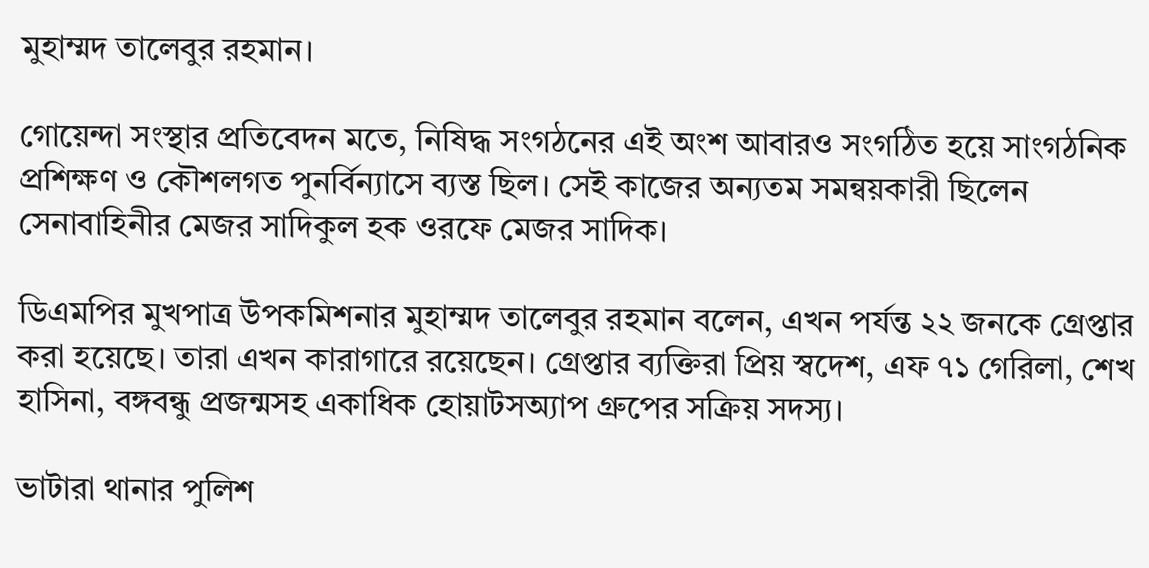মুহাম্মদ তালেবুর রহমান।

গোয়েন্দা সংস্থার প্রতিবেদন মতে, নিষিদ্ধ সংগঠনের এই অংশ আবারও সংগঠিত হয়ে সাংগঠনিক প্রশিক্ষণ ও কৌশলগত পুনর্বিন্যাসে ব্যস্ত ছিল। সেই কাজের অন্যতম সমন্বয়কারী ছিলেন সেনাবাহিনীর মেজর সাদিকুল হক ওরফে মেজর সাদিক।

ডিএমপির মুখপাত্র উপকমিশনার মুহাম্মদ তালেবুর রহমান বলেন, এখন পর্যন্ত ২২ জনকে গ্রেপ্তার করা হয়েছে। তারা এখন কারাগারে রয়েছেন। গ্রেপ্তার ব্যক্তিরা প্রিয় স্বদেশ, এফ ৭১ গেরিলা, শেখ হাসিনা, বঙ্গবন্ধু প্রজন্মসহ একাধিক হোয়াটসঅ্যাপ গ্রুপের সক্রিয় সদস্য।

ভাটারা থানার পুলিশ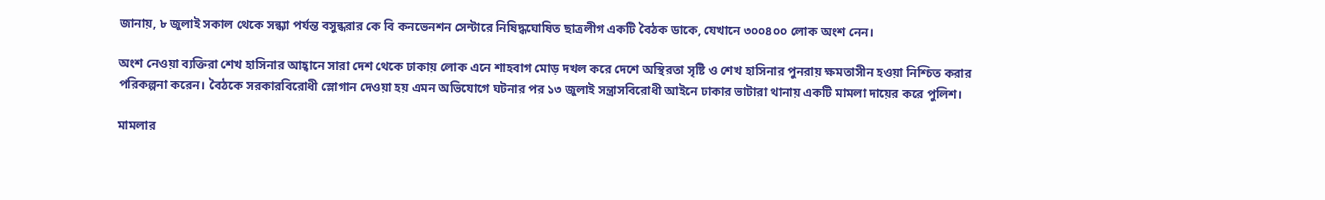জানায়, ৮ জুলাই সকাল থেকে সন্ধ্যা পর্যন্ত বসুন্ধরার কে বি কনভেনশন সেন্টারে নিষিদ্ধঘোষিত ছাত্রলীগ একটি বৈঠক ডাকে, যেখানে ৩০০৪০০ লোক অংশ নেন।

অংশ নেওয়া ব্যক্তিরা শেখ হাসিনার আহ্বানে সারা দেশ থেকে ঢাকায় লোক এনে শাহবাগ মোড় দখল করে দেশে অস্থিরতা সৃষ্টি ও শেখ হাসিনার পুনরায় ক্ষমতাসীন হওয়া নিশ্চিত করার পরিকল্পনা করেন। বৈঠকে সরকারবিরোধী স্লোগান দেওয়া হয় এমন অভিযোগে ঘটনার পর ১৩ জুলাই সন্ত্রাসবিরোধী আইনে ঢাকার ভাটারা থানায় একটি মামলা দায়ের করে পুলিশ।

মামলার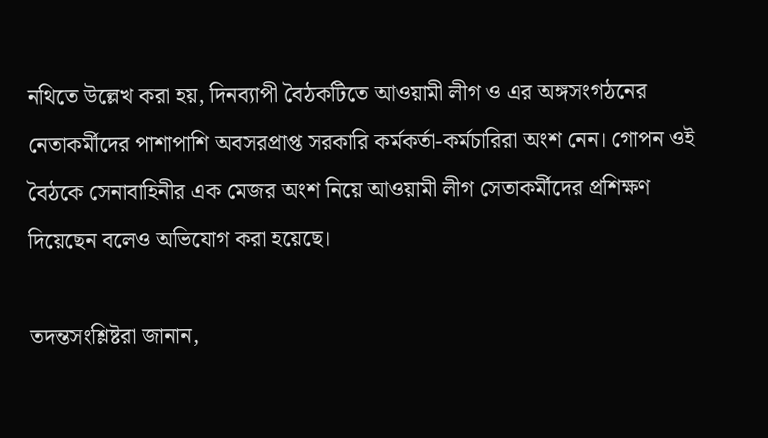নথিতে উল্লেখ করা হয়, দিনব্যাপী বৈঠকটিতে আওয়ামী লীগ ও এর অঙ্গসংগঠনের নেতাকর্মীদের পাশাপাশি অবসরপ্রাপ্ত সরকারি কর্মকর্তা-কর্মচারিরা অংশ নেন। গোপন ওই বৈঠকে সেনাবাহিনীর এক মেজর অংশ নিয়ে আওয়ামী লীগ সেতাকর্মীদের প্রশিক্ষণ দিয়েছেন বলেও অভিযোগ করা হয়েছে।

তদন্তসংশ্লিষ্টরা জানান,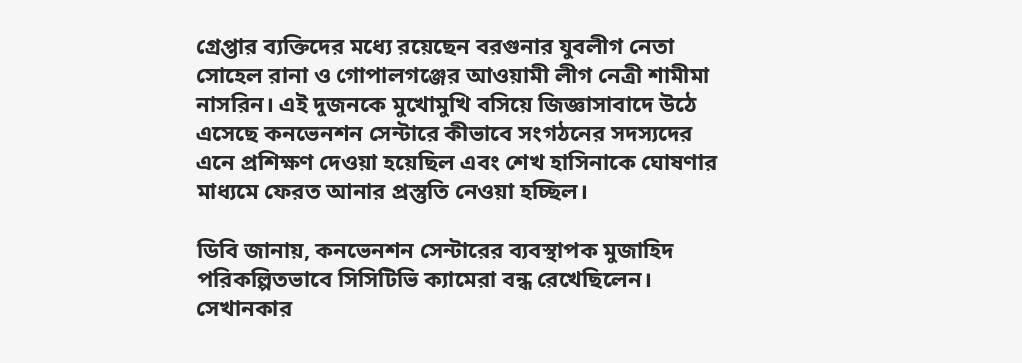গ্রেপ্তার ব্যক্তিদের মধ্যে রয়েছেন বরগুনার যুবলীগ নেতা সোহেল রানা ও গোপালগঞ্জের আওয়ামী লীগ নেত্রী শামীমা নাসরিন। এই দুজনকে মুখোমুখি বসিয়ে জিজ্ঞাসাবাদে উঠে এসেছে কনভেনশন সেন্টারে কীভাবে সংগঠনের সদস্যদের এনে প্রশিক্ষণ দেওয়া হয়েছিল এবং শেখ হাসিনাকে ঘোষণার মাধ্যমে ফেরত আনার প্রস্তুতি নেওয়া হচ্ছিল।

ডিবি জানায়, কনভেনশন সেন্টারের ব্যবস্থাপক মুজাহিদ পরিকল্পিতভাবে সিসিটিভি ক্যামেরা বন্ধ রেখেছিলেন। সেখানকার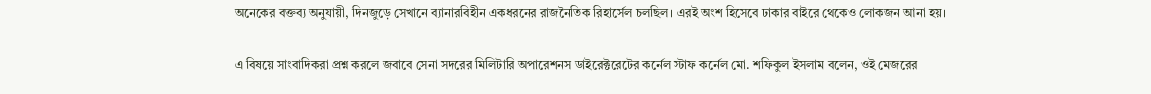অনেকের বক্তব্য অনুযায়ী, দিনজুড়ে সেখানে ব্যানারবিহীন একধরনের রাজনৈতিক রিহার্সেল চলছিল। এরই অংশ হিসেবে ঢাকার বাইরে থেকেও লোকজন আনা হয়।

এ বিষয়ে সাংবাদিকরা প্রশ্ন করলে জবাবে সেনা সদরের মিলিটারি অপারেশনস ডাইরেক্টরেটের কর্নেল স্টাফ কর্নেল মো. শফিকুল ইসলাম বলেন, ওই মেজরের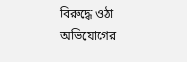বিরুদ্ধে ওঠা অভিযোগের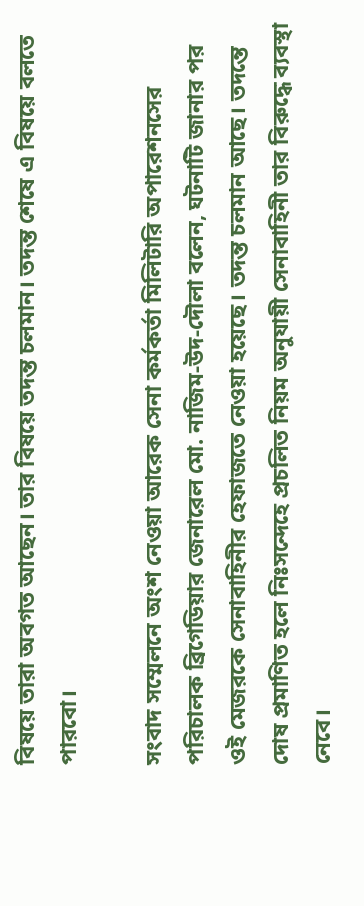বিষয়ে তারা অবগত আছেন। তার বিষয়ে তদন্ত চলমান। তদন্ত শেষে এ বিষয়ে বলতে পারবো।

সংবাদ সম্মেলনে অংশ নেওয়া আরেক সেনা কর্মকর্তা মিলিটারি অপারেশনসের পরিচালক ব্রিগেডিয়ার জেনারেল মো. নাজিম-উদ-দৌলা বলেন, ঘটনাটি জানার পর ওই মেজরকে সেনাবাহিনীর হেফাজতে নেওয়া হয়েছে। তদন্ত চলমান আছে। তদন্তে দোষ প্রমাণিত হলে নিঃসন্দেহে প্রচলিত নিয়ম অনুযায়ী সেনাবাহিনী তার বিরুদ্ধে ব্যবস্থা নেবে।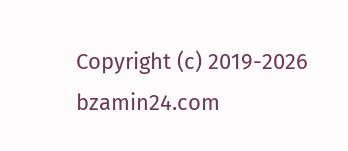Copyright (c) 2019-2026 bzamin24.com